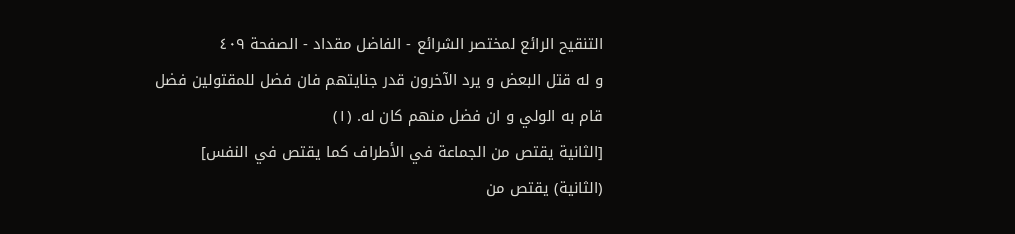التنقيح الرائع لمختصر الشرائع - الفاضل مقداد - الصفحة ٤٠٩
و له قتل البعض و يرد الآخرون قدر جنايتهم فان فضل للمقتولين فضل قام به الولي و ان فضل منهم كان له. (١)
[الثانية يقتص من الجماعة في الأطراف كما يقتص في النفس]
(الثانية) يقتص من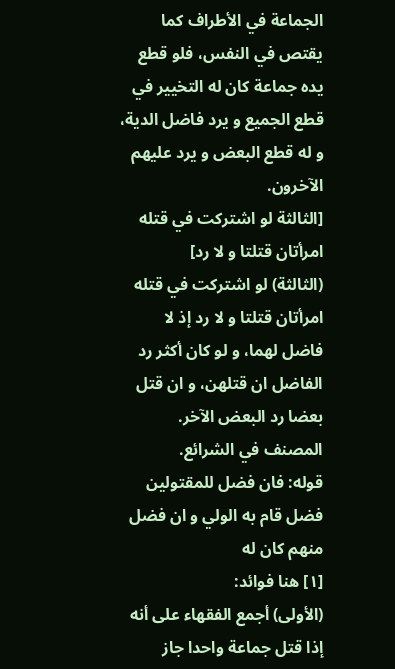الجماعة في الأطراف كما يقتص في النفس، فلو قطع يده جماعة كان له التخيير في قطع الجميع و يرد فاضل الدية، و له قطع البعض و يرد عليهم الآخرون.
[الثالثة لو اشتركت في قتله امرأتان قتلتا و لا رد]
(الثالثة) لو اشتركت في قتله امرأتان قتلتا و لا رد إذ لا فاضل لهما، و لو كان أكثر رد الفاضل ان قتلهن، و ان قتل بعضا رد البعض الآخر.
المصنف في الشرائع.
قوله: فان فضل للمقتولين فضل قام به الولي و ان فضل منهم كان له
[١] هنا فوائد:
(الأولى) أجمع الفقهاء على أنه إذا قتل جماعة واحدا جاز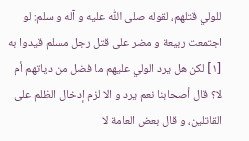للولي قتلهم، لقوله صلى اللّٰه عليه و آله و سلم: لو اجتمعت ربيعة و مضر على قتل رجل مسلم قيدوا به [١] لكن هل يرد الولي عليهم ما فضل من دياتهم أم لا؟ قال أصحابنا نعم يرد و الا لزم إدخال الظلم على القاتلين، و قال بعض العامة لا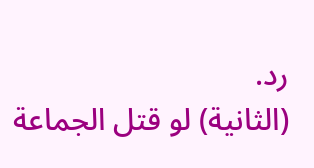رد.
(الثانية) لو قتل الجماعة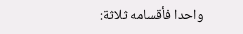واحدا فأقسامه ثلاثة: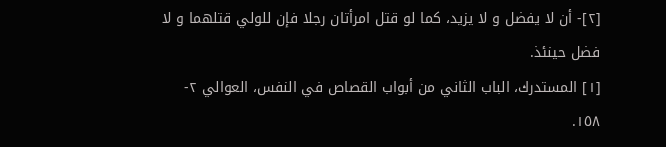[٢]- أن لا يفضل و لا يزيد، كما لو قتل امرأتان رجلا فإن للولي قتلهما و لا فضل حينئذ.
[١] المستدرك، الباب الثاني من أبواب القصاص في النفس، العوالي ٢- ١٥٨.